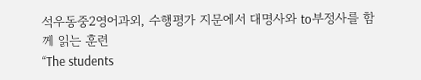석우동중2영어과외, 수행평가 지문에서 대명사와 to부정사를 함께 읽는 훈련
“The students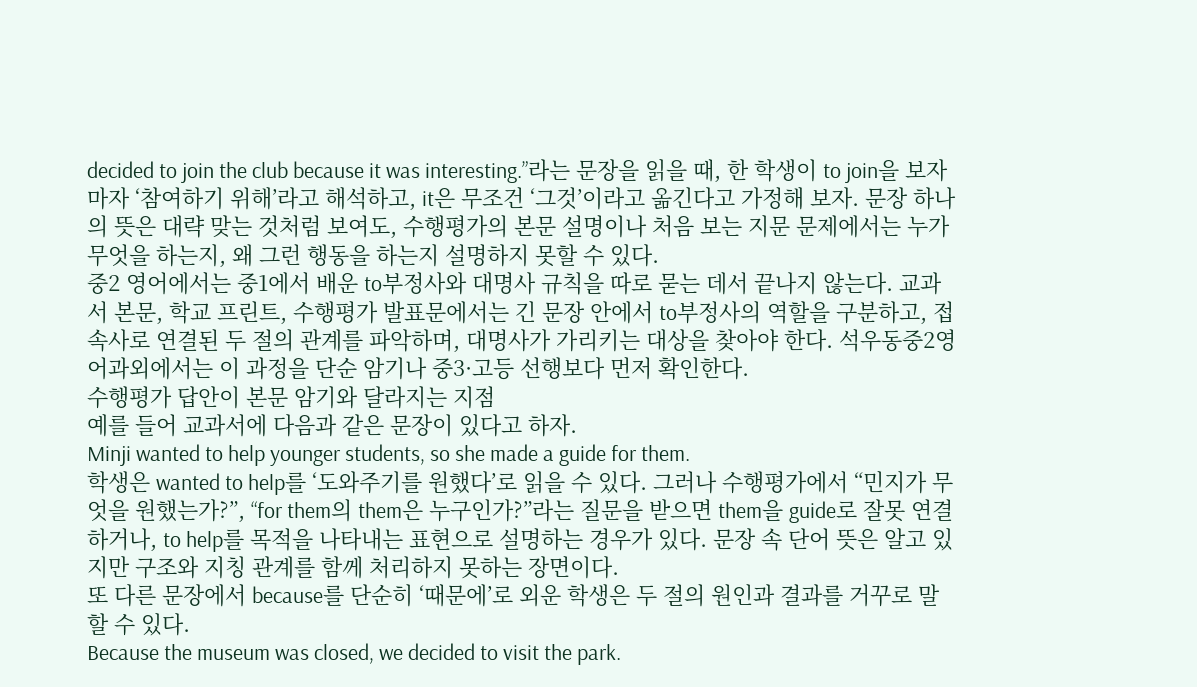decided to join the club because it was interesting.”라는 문장을 읽을 때, 한 학생이 to join을 보자마자 ‘참여하기 위해’라고 해석하고, it은 무조건 ‘그것’이라고 옮긴다고 가정해 보자. 문장 하나의 뜻은 대략 맞는 것처럼 보여도, 수행평가의 본문 설명이나 처음 보는 지문 문제에서는 누가 무엇을 하는지, 왜 그런 행동을 하는지 설명하지 못할 수 있다.
중2 영어에서는 중1에서 배운 to부정사와 대명사 규칙을 따로 묻는 데서 끝나지 않는다. 교과서 본문, 학교 프린트, 수행평가 발표문에서는 긴 문장 안에서 to부정사의 역할을 구분하고, 접속사로 연결된 두 절의 관계를 파악하며, 대명사가 가리키는 대상을 찾아야 한다. 석우동중2영어과외에서는 이 과정을 단순 암기나 중3·고등 선행보다 먼저 확인한다.
수행평가 답안이 본문 암기와 달라지는 지점
예를 들어 교과서에 다음과 같은 문장이 있다고 하자.
Minji wanted to help younger students, so she made a guide for them.
학생은 wanted to help를 ‘도와주기를 원했다’로 읽을 수 있다. 그러나 수행평가에서 “민지가 무엇을 원했는가?”, “for them의 them은 누구인가?”라는 질문을 받으면 them을 guide로 잘못 연결하거나, to help를 목적을 나타내는 표현으로 설명하는 경우가 있다. 문장 속 단어 뜻은 알고 있지만 구조와 지칭 관계를 함께 처리하지 못하는 장면이다.
또 다른 문장에서 because를 단순히 ‘때문에’로 외운 학생은 두 절의 원인과 결과를 거꾸로 말할 수 있다.
Because the museum was closed, we decided to visit the park.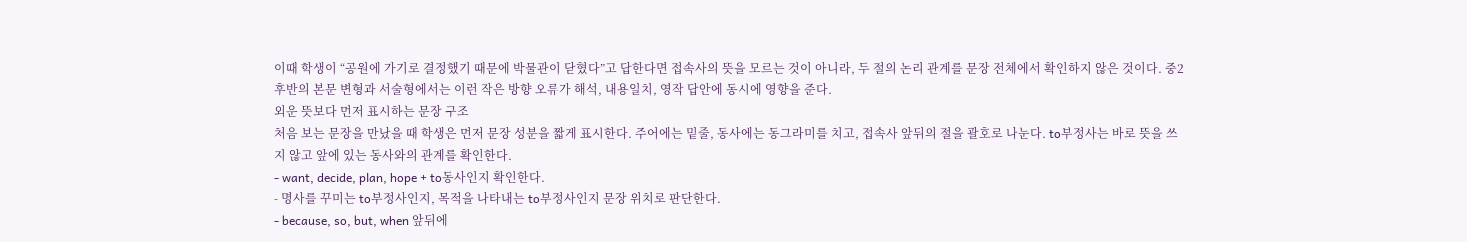이때 학생이 “공원에 가기로 결정했기 때문에 박물관이 닫혔다”고 답한다면 접속사의 뜻을 모르는 것이 아니라, 두 절의 논리 관계를 문장 전체에서 확인하지 않은 것이다. 중2 후반의 본문 변형과 서술형에서는 이런 작은 방향 오류가 해석, 내용일치, 영작 답안에 동시에 영향을 준다.
외운 뜻보다 먼저 표시하는 문장 구조
처음 보는 문장을 만났을 때 학생은 먼저 문장 성분을 짧게 표시한다. 주어에는 밑줄, 동사에는 동그라미를 치고, 접속사 앞뒤의 절을 괄호로 나눈다. to부정사는 바로 뜻을 쓰지 않고 앞에 있는 동사와의 관계를 확인한다.
- want, decide, plan, hope + to동사인지 확인한다.
- 명사를 꾸미는 to부정사인지, 목적을 나타내는 to부정사인지 문장 위치로 판단한다.
- because, so, but, when 앞뒤에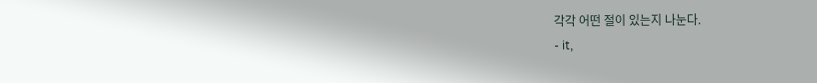각각 어떤 절이 있는지 나눈다.
- it,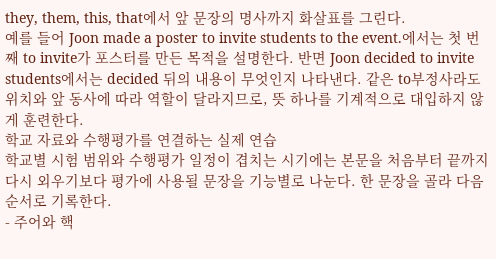they, them, this, that에서 앞 문장의 명사까지 화살표를 그린다.
예를 들어 Joon made a poster to invite students to the event.에서는 첫 번째 to invite가 포스터를 만든 목적을 설명한다. 반면 Joon decided to invite students에서는 decided 뒤의 내용이 무엇인지 나타낸다. 같은 to부정사라도 위치와 앞 동사에 따라 역할이 달라지므로, 뜻 하나를 기계적으로 대입하지 않게 훈련한다.
학교 자료와 수행평가를 연결하는 실제 연습
학교별 시험 범위와 수행평가 일정이 겹치는 시기에는 본문을 처음부터 끝까지 다시 외우기보다 평가에 사용될 문장을 기능별로 나눈다. 한 문장을 골라 다음 순서로 기록한다.
- 주어와 핵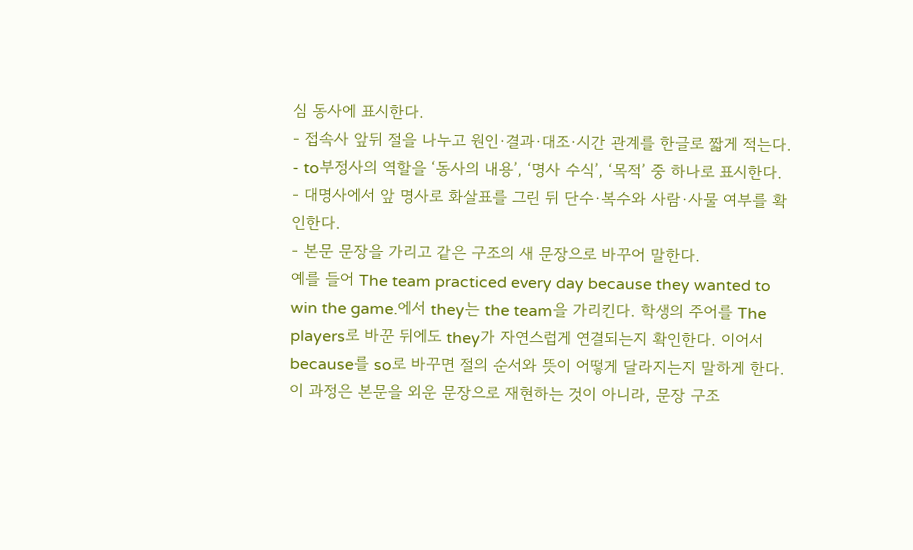심 동사에 표시한다.
- 접속사 앞뒤 절을 나누고 원인·결과·대조·시간 관계를 한글로 짧게 적는다.
- to부정사의 역할을 ‘동사의 내용’, ‘명사 수식’, ‘목적’ 중 하나로 표시한다.
- 대명사에서 앞 명사로 화살표를 그린 뒤 단수·복수와 사람·사물 여부를 확인한다.
- 본문 문장을 가리고 같은 구조의 새 문장으로 바꾸어 말한다.
예를 들어 The team practiced every day because they wanted to win the game.에서 they는 the team을 가리킨다. 학생의 주어를 The players로 바꾼 뒤에도 they가 자연스럽게 연결되는지 확인한다. 이어서 because를 so로 바꾸면 절의 순서와 뜻이 어떻게 달라지는지 말하게 한다. 이 과정은 본문을 외운 문장으로 재현하는 것이 아니라, 문장 구조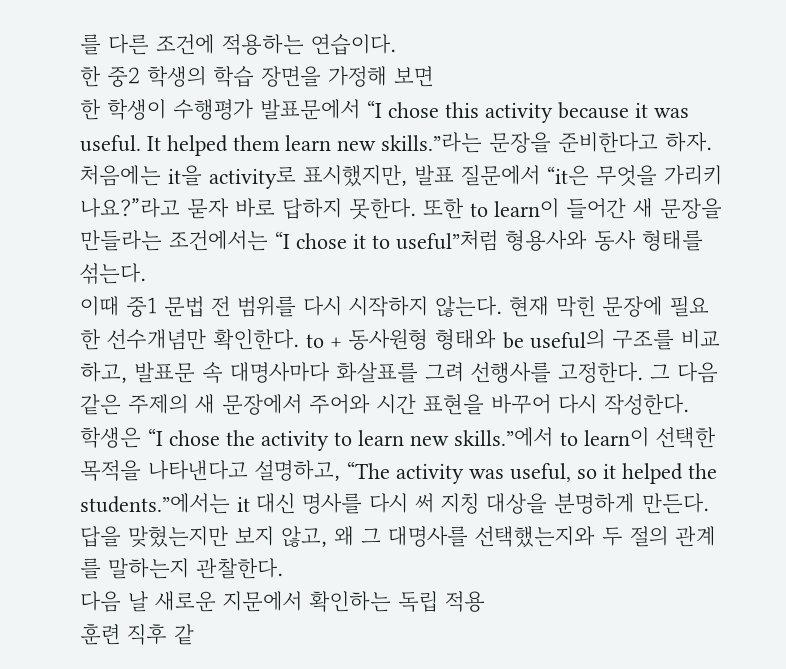를 다른 조건에 적용하는 연습이다.
한 중2 학생의 학습 장면을 가정해 보면
한 학생이 수행평가 발표문에서 “I chose this activity because it was useful. It helped them learn new skills.”라는 문장을 준비한다고 하자. 처음에는 it을 activity로 표시했지만, 발표 질문에서 “it은 무엇을 가리키나요?”라고 묻자 바로 답하지 못한다. 또한 to learn이 들어간 새 문장을 만들라는 조건에서는 “I chose it to useful”처럼 형용사와 동사 형태를 섞는다.
이때 중1 문법 전 범위를 다시 시작하지 않는다. 현재 막힌 문장에 필요한 선수개념만 확인한다. to + 동사원형 형태와 be useful의 구조를 비교하고, 발표문 속 대명사마다 화살표를 그려 선행사를 고정한다. 그 다음 같은 주제의 새 문장에서 주어와 시간 표현을 바꾸어 다시 작성한다.
학생은 “I chose the activity to learn new skills.”에서 to learn이 선택한 목적을 나타낸다고 설명하고, “The activity was useful, so it helped the students.”에서는 it 대신 명사를 다시 써 지칭 대상을 분명하게 만든다. 답을 맞혔는지만 보지 않고, 왜 그 대명사를 선택했는지와 두 절의 관계를 말하는지 관찰한다.
다음 날 새로운 지문에서 확인하는 독립 적용
훈련 직후 같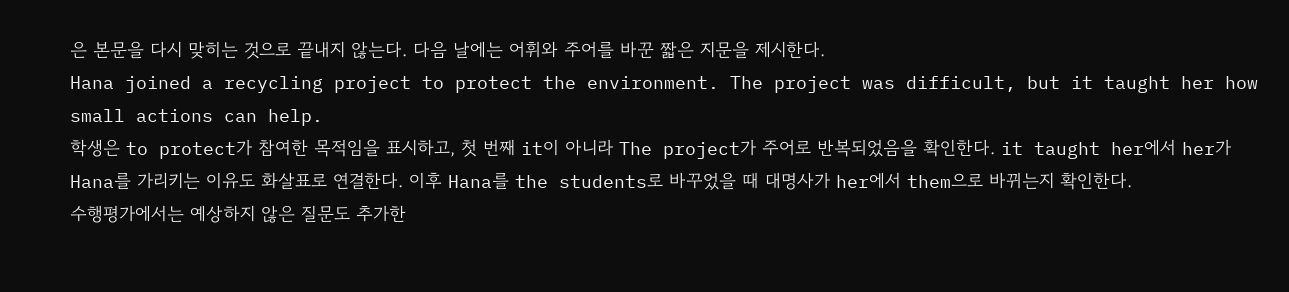은 본문을 다시 맞히는 것으로 끝내지 않는다. 다음 날에는 어휘와 주어를 바꾼 짧은 지문을 제시한다.
Hana joined a recycling project to protect the environment. The project was difficult, but it taught her how small actions can help.
학생은 to protect가 참여한 목적임을 표시하고, 첫 번째 it이 아니라 The project가 주어로 반복되었음을 확인한다. it taught her에서 her가 Hana를 가리키는 이유도 화살표로 연결한다. 이후 Hana를 the students로 바꾸었을 때 대명사가 her에서 them으로 바뀌는지 확인한다.
수행평가에서는 예상하지 않은 질문도 추가한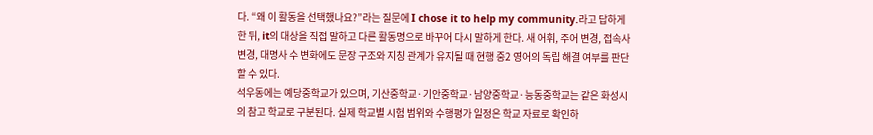다. “왜 이 활동을 선택했나요?”라는 질문에 I chose it to help my community.라고 답하게 한 뒤, it의 대상을 직접 말하고 다른 활동명으로 바꾸어 다시 말하게 한다. 새 어휘, 주어 변경, 접속사 변경, 대명사 수 변화에도 문장 구조와 지칭 관계가 유지될 때 현행 중2 영어의 독립 해결 여부를 판단할 수 있다.
석우동에는 예당중학교가 있으며, 기산중학교·기안중학교·남양중학교·능동중학교는 같은 화성시의 참고 학교로 구분된다. 실제 학교별 시험 범위와 수행평가 일정은 학교 자료로 확인하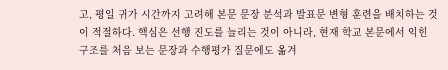고, 평일 귀가 시간까지 고려해 본문 문장 분석과 발표문 변형 훈련을 배치하는 것이 적절하다. 핵심은 선행 진도를 늘리는 것이 아니라, 현재 학교 본문에서 익힌 구조를 처음 보는 문장과 수행평가 질문에도 옮겨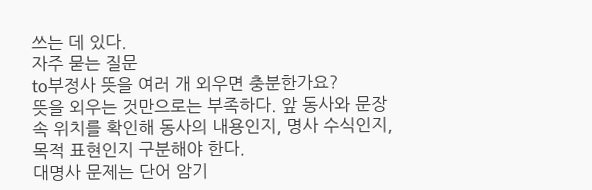쓰는 데 있다.
자주 묻는 질문
to부정사 뜻을 여러 개 외우면 충분한가요?
뜻을 외우는 것만으로는 부족하다. 앞 동사와 문장 속 위치를 확인해 동사의 내용인지, 명사 수식인지, 목적 표현인지 구분해야 한다.
대명사 문제는 단어 암기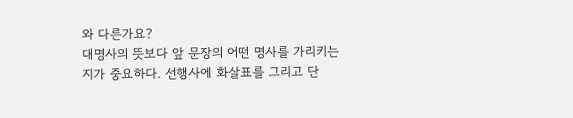와 다른가요?
대명사의 뜻보다 앞 문장의 어떤 명사를 가리키는지가 중요하다. 선행사에 화살표를 그리고 단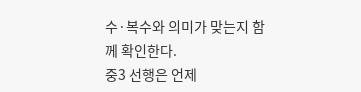수·복수와 의미가 맞는지 함께 확인한다.
중3 선행은 언제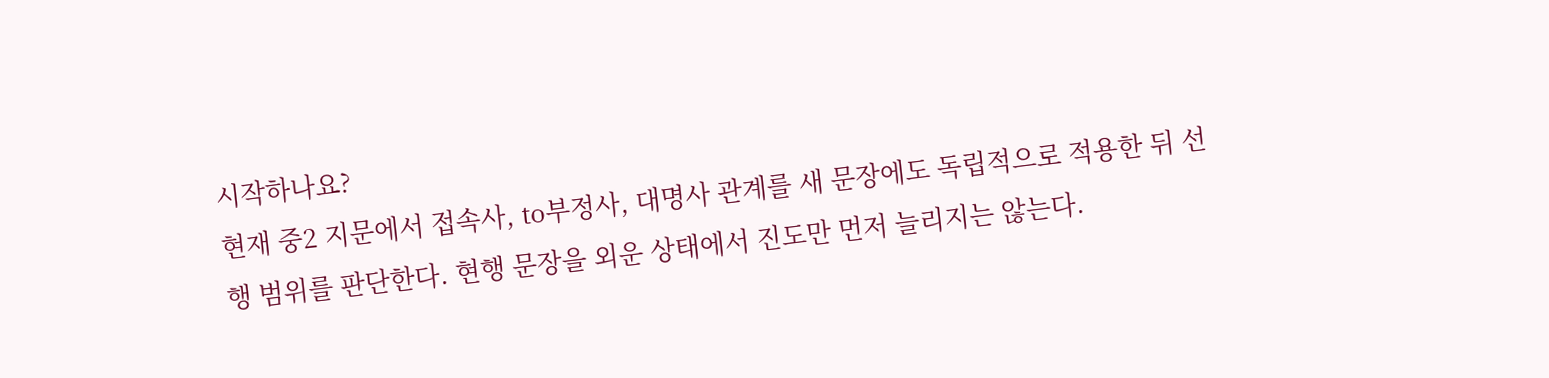시작하나요?
현재 중2 지문에서 접속사, to부정사, 대명사 관계를 새 문장에도 독립적으로 적용한 뒤 선행 범위를 판단한다. 현행 문장을 외운 상태에서 진도만 먼저 늘리지는 않는다.